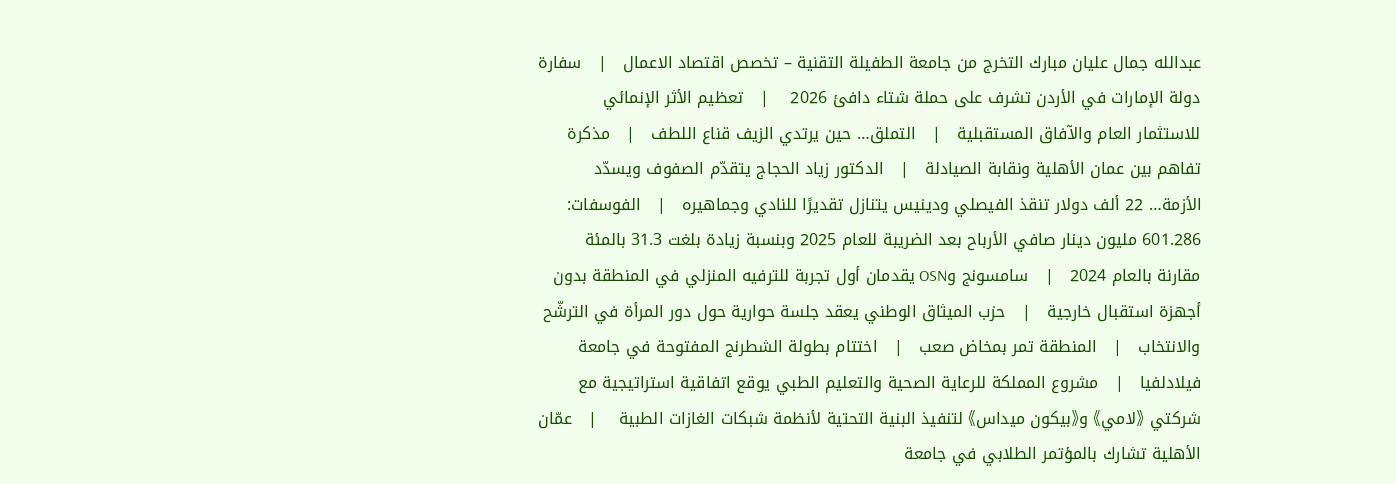عبدالله جمال عليان مبارك التخرج من جامعة الطفيلة التقنية – تخصص اقتصاد الاعمال   |   سفارة دولة الإمارات في الأردن تشرف على حملة شتاء دافئ 2026    |   تعظيم الأثر الإنمائي للاستثمار العام والآفاق المستقبلية   |   التملق… حين يرتدي الزيف قناع اللطف   |   مذكرة تفاهم بين عمان الأهلية ونقابة الصيادلة   |   الدكتور زياد الحجاج يتقدّم الصفوف ويسدّد الأزمة… 22 ألف دولار تنقذ الفيصلي ودينيس يتنازل تقديرًا للنادي وجماهيره   |   الفوسفات: 601.286 مليون دينار صافي الأرباح بعد الضريبة للعام 2025 وبنسبة زيادة بلغت 31.3 بالمئة مقارنة بالعام 2024   |   سامسونج وOSN يقدمان أول تجربة للترفيه المنزلي في المنطقة بدون أجهزة استقبال خارجية   |   حزب الميثاق الوطني يعقد جلسة حوارية حول دور المرأة في الترشّح والانتخاب   |   المنطقة تمر بمخاض صعب   |   اختتام بطولة الشطرنج المفتوحة في جامعة فيلادلفيا   |   مشروع المملكة للرعاية الصحية والتعليم الطبي يوقع اتفاقية استراتيجية مع شركتي 《لامي》 و《بيكون ميداس》 لتنفيذ البنية التحتية لأنظمة شبكات الغازات الطبية    |   عمّان الأهلية تشارك بالمؤتمر الطلابي في جامعة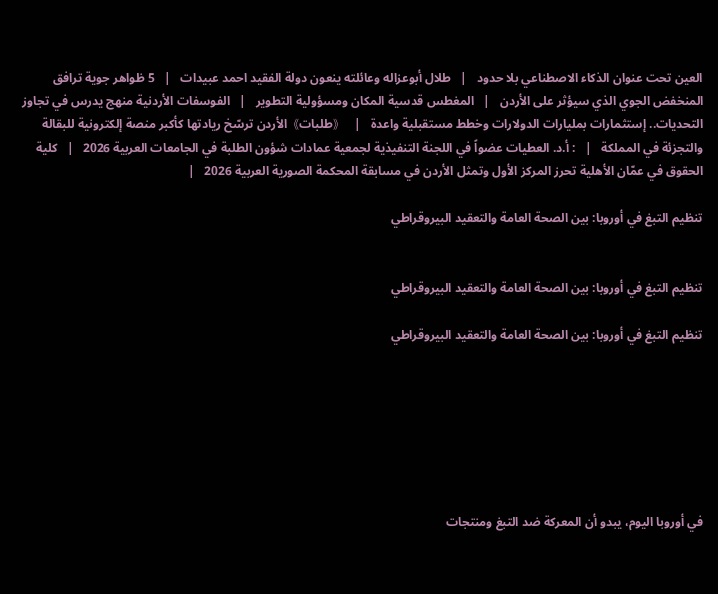العين تحت عنوان الذكاء الاصطناعي بلا حدود   |   طلال أبوعزاله وعائلته ينعون دولة الفقيد احمد عبيدات   |   5 ظواهر جوية ترافق المنخفض الجوي الذي سيؤثر على الأردن   |   المغطس قدسية المكان ومسؤولية التطوير   |   الفوسفات الأردنية منهج يدرس في تجاوز التحديات.. إستثمارات بمليارات الدولارات وخطط مستقبلية واعدة   |   《طلبات》الأردن ترسّخ ريادتها كأكبر منصة إلكترونية للبقالة والتجزئة في المملكة   |   : أ.د. العطيات عضواً في اللجنة التنفيذية لجمعية عمادات شؤون الطلبة في الجامعات العربية 2026   |   كلية الحقوق في عمّان الأهلية تحرز المركز الأول وتمثل الأردن في مسابقة المحكمة الصورية العربية 2026   |

تنظيم التبغ في أوروبا: بين الصحة العامة والتعقيد البيروقراطي


تنظيم التبغ في أوروبا: بين الصحة العامة والتعقيد البيروقراطي

تنظيم التبغ في أوروبا: بين الصحة العامة والتعقيد البيروقراطي







في أوروبا اليوم، يبدو أن المعركة ضد التبغ ومنتجات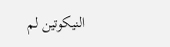النيكوتين لم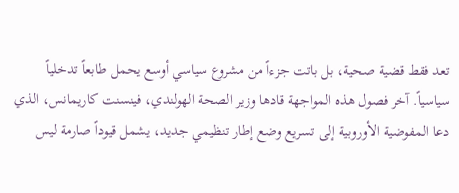تعد فقط قضية صحية، بل باتت جزءاً من مشروع سياسي أوسع يحمل طابعاً تدخلياً سياسياً. آخر فصول هذه المواجهة قادها وزير الصحة الهولندي، فينسنت كاريمانس، الذي دعا المفوضية الأوروبية إلى تسريع وضع إطار تنظيمي جديد، يشمل قيوداً صارمة ليس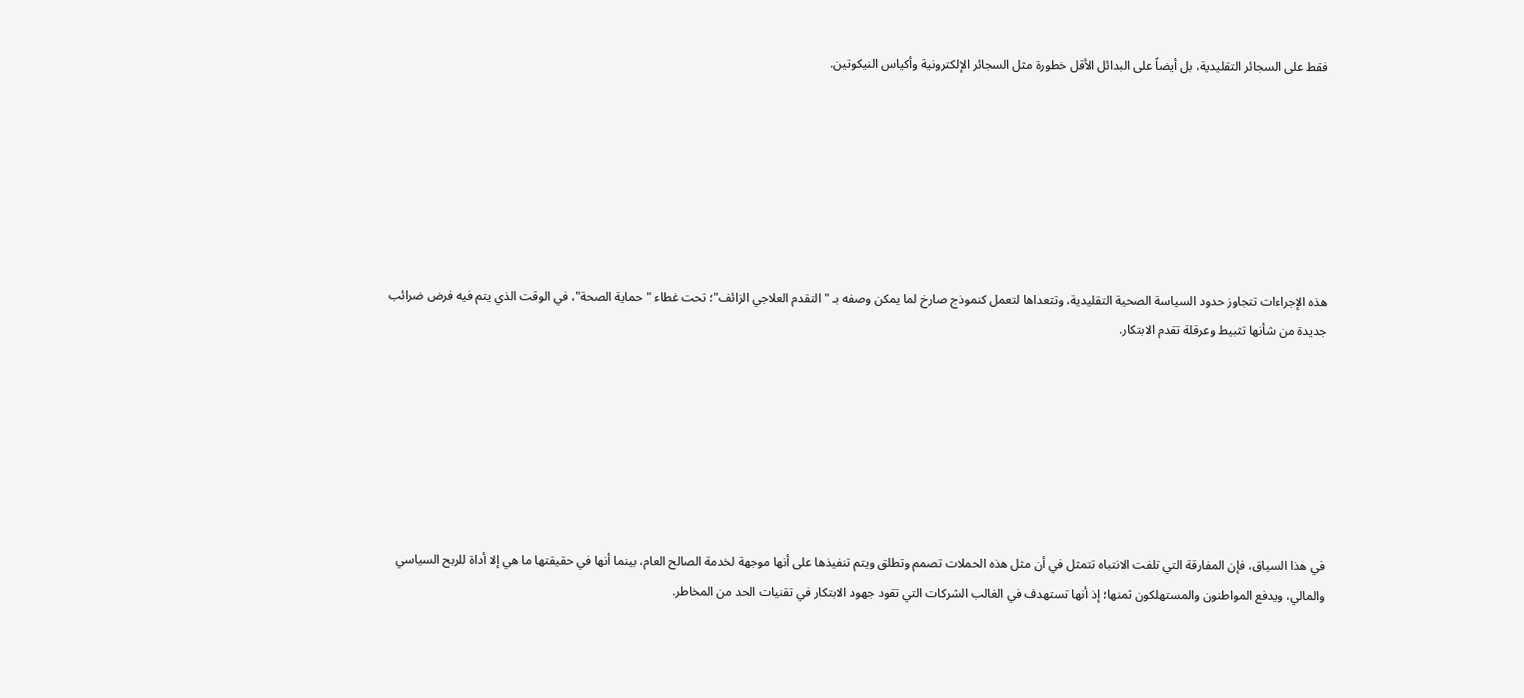فقط على السجائر التقليدية، بل أيضاً على البدائل الأقل خطورة مثل السجائر الإلكترونية وأكياس النيكوتين.







هذه الإجراءات تتجاوز حدود السياسة الصحية التقليدية، وتتعداها لتعمل كنموذج صارخ لما يمكن وصفه بـ "التقدم العلاجي الزائف"؛ تحت غطاء "حماية الصحة"، في الوقت الذي يتم فيه فرض ضرائب جديدة من شأنها تثبيط وعرقلة تقدم الابتكار.







في هذا السياق، فإن المفارقة التي تلفت الانتباه تتمثل في أن مثل هذه الحملات تصمم وتطلق ويتم تنفيذها على أنها موجهة لخدمة الصالح العام، بينما أنها في حقيقتها ما هي إلا أداة للربح السياسي والمالي، ويدفع المواطنون والمستهلكون ثمنها؛ إذ أنها تستهدف في الغالب الشركات التي تقود جهود الابتكار في تقنيات الحد من المخاطر.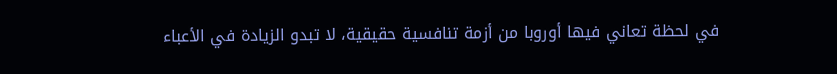في لحظة تعاني فيها أوروبا من أزمة تنافسية حقيقية، لا تبدو الزيادة في الأعباء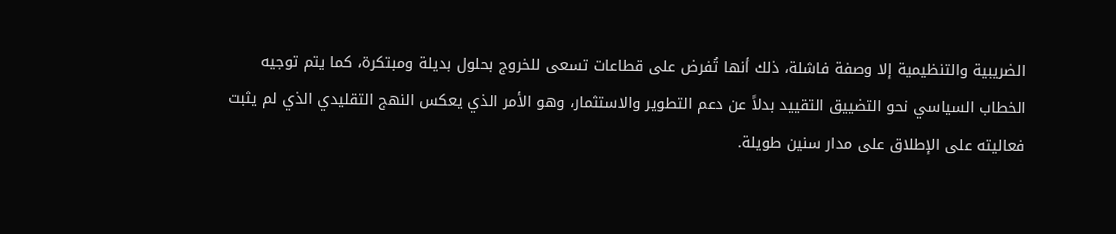الضريبية والتنظيمية إلا وصفة فاشلة، ذلك أنها تُفرض على قطاعات تسعى للخروج بحلول بديلة ومبتكرة، كما يتم توجيه الخطاب السياسي نحو التضييق التقييد بدلاً عن دعم التطوير والاستثمار، وهو الأمر الذي يعكس النهج التقليدي الذي لم يثبت فعاليته على الإطلاق على مدار سنين طويلة.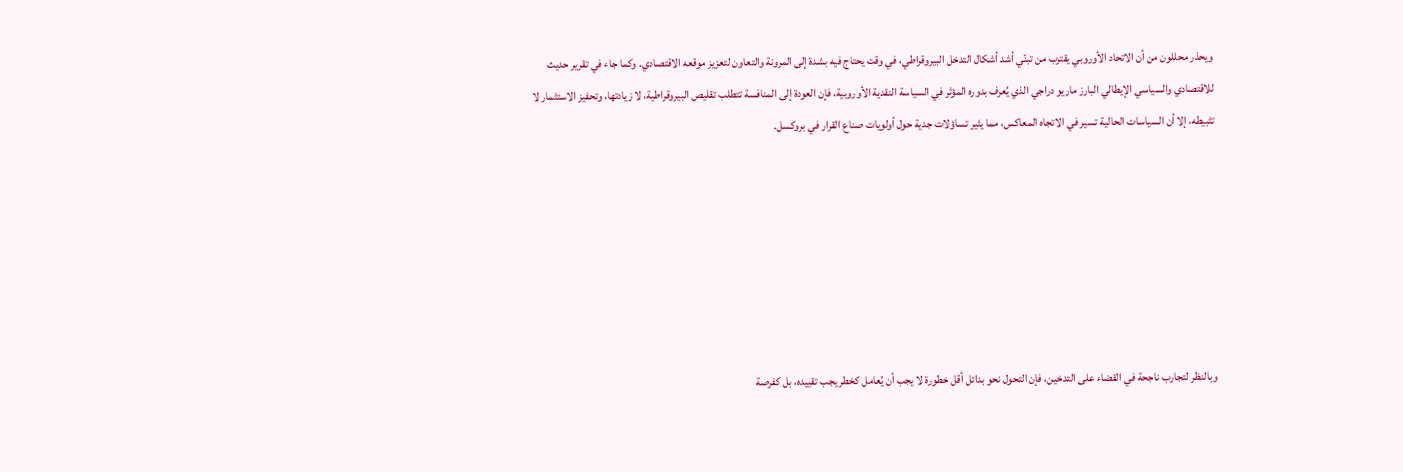ويحذر محللون من أن الاتحاد الأوروبي يقترب من تبنّي أشد أشكال التدخل البيروقراطي، في وقت يحتاج فيه بشدة إلى المرونة والتعاون لتعزيز موقعه الاقتصادي. وكما جاء في تقرير حديث للاقتصادي والسياسي الإيطالي البارز ماريو دراجي الذي يُعرف بدوره المؤثر في السياسة النقدية الأوروبية، فإن العودة إلى المنافسة تتطلب تقليص البيروقراطية، لا زيادتها، وتحفيز الاستثمار لا تثبيطه، إلا أن السياسات الحالية تسير في الاتجاه المعاكس، مما يثير تساؤلات جدية حول أولويات صناع القرار في بروكسل.







وبالنظر لتجارب ناجحة في القضاء على التدخين، فإن التحول نحو بدائل أقل خطورة لا يجب أن يُعامل كخطر يجب تقييده، بل كفرصة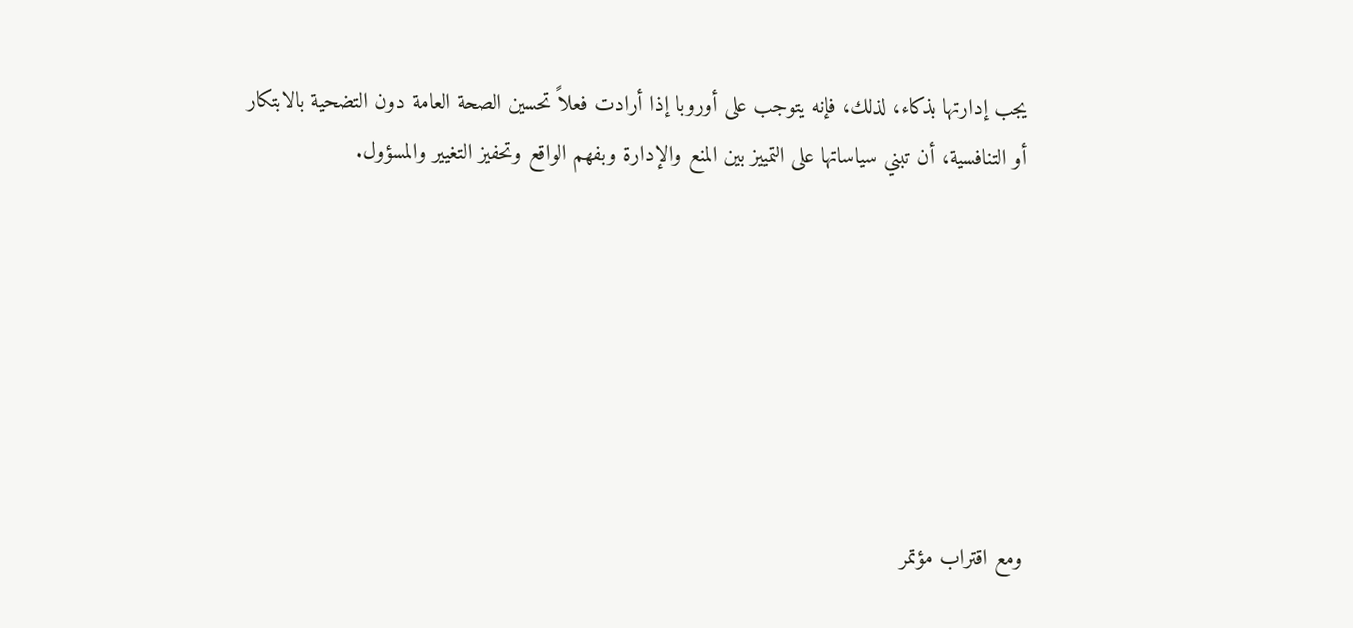يجب إدارتها بذكاء، لذلك، فإنه يتوجب على أوروبا إذا أرادت فعلاً تحسين الصحة العامة دون التضحية بالابتكار أو التنافسية، أن تبني سياساتها على التمييز بين المنع والإدارة وبفهم الواقع وتحفيز التغيير والمسؤول.







ومع اقتراب مؤتمر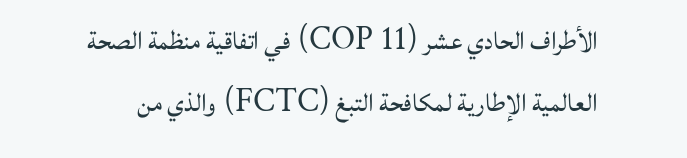الأطراف الحادي عشر (COP 11) في اتفاقية منظمة الصحة العالمية الإطارية لمكافحة التبغ (FCTC) والذي من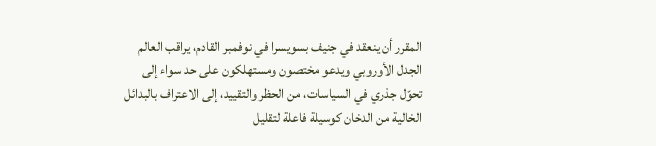المقرر أن ينعقد في جنيف بسويسرا في نوفمبر القادم، يراقب العالم الجدل الأوروبي ويدعو مختصون ومستهلكون على حد سواء إلى تحوّل جذري في السياسات، من الحظر والتقييد، إلى الاعتراف بالبدائل الخالية من الدخان كوسيلة فاعلة لتقليل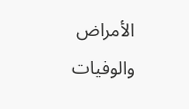الأمراض والوفيات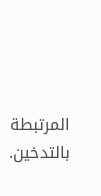المرتبطة بالتدخين.